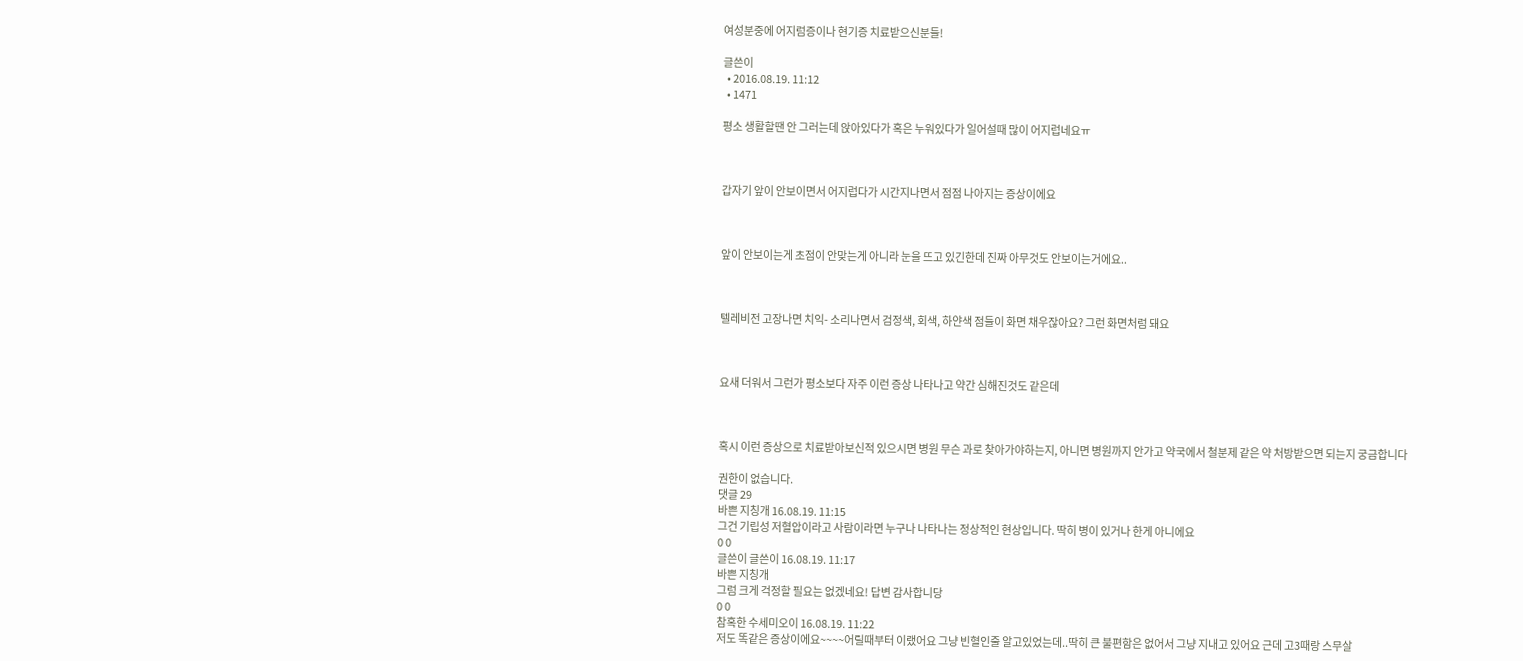여성분중에 어지럼증이나 현기증 치료받으신분들!

글쓴이
  • 2016.08.19. 11:12
  • 1471

평소 생활할땐 안 그러는데 앉아있다가 혹은 누워있다가 일어설때 많이 어지럽네요ㅠ



갑자기 앞이 안보이면서 어지럽다가 시간지나면서 점점 나아지는 증상이에요



앞이 안보이는게 초점이 안맞는게 아니라 눈을 뜨고 있긴한데 진짜 아무것도 안보이는거에요..



텔레비전 고장나면 치익- 소리나면서 검정색, 회색, 하얀색 점들이 화면 채우잖아요? 그런 화면처럼 돼요



요새 더워서 그런가 평소보다 자주 이런 증상 나타나고 약간 심해진것도 같은데



혹시 이런 증상으로 치료받아보신적 있으시면 병원 무슨 과로 찾아가야하는지, 아니면 병원까지 안가고 약국에서 철분제 같은 약 처방받으면 되는지 궁금합니다

권한이 없습니다.
댓글 29
바쁜 지칭개 16.08.19. 11:15
그건 기립성 저혈압이라고 사람이라면 누구나 나타나는 정상적인 현상입니다. 딱히 병이 있거나 한게 아니에요
0 0
글쓴이 글쓴이 16.08.19. 11:17
바쁜 지칭개
그럼 크게 걱정할 필요는 없겠네요! 답변 감사합니당
0 0
참혹한 수세미오이 16.08.19. 11:22
저도 똑같은 증상이에요~~~~어릴때부터 이랬어요 그냥 빈혈인줄 알고있었는데..딱히 큰 불편함은 없어서 그냥 지내고 있어요 근데 고3때랑 스무살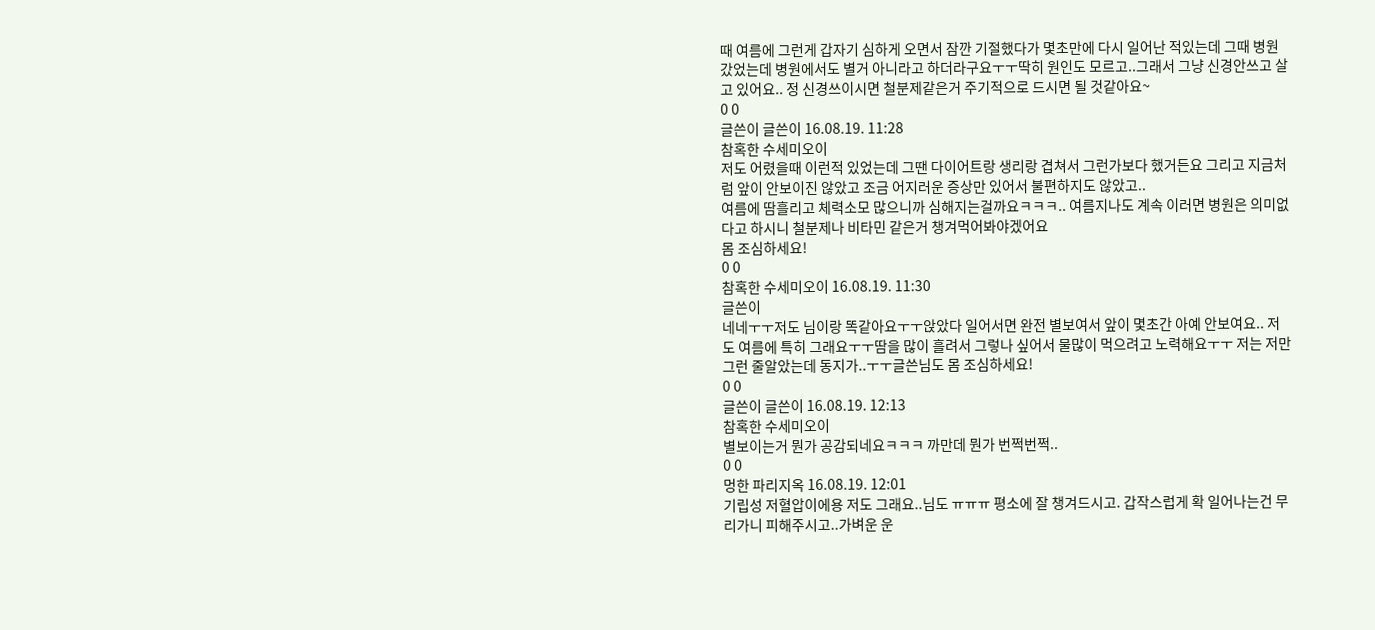때 여름에 그런게 갑자기 심하게 오면서 잠깐 기절했다가 몇초만에 다시 일어난 적있는데 그때 병원갔었는데 병원에서도 별거 아니라고 하더라구요ㅜㅜ딱히 원인도 모르고..그래서 그냥 신경안쓰고 살고 있어요.. 정 신경쓰이시면 철분제같은거 주기적으로 드시면 될 것같아요~
0 0
글쓴이 글쓴이 16.08.19. 11:28
참혹한 수세미오이
저도 어렸을때 이런적 있었는데 그땐 다이어트랑 생리랑 겹쳐서 그런가보다 했거든요 그리고 지금처럼 앞이 안보이진 않았고 조금 어지러운 증상만 있어서 불편하지도 않았고..
여름에 땀흘리고 체력소모 많으니까 심해지는걸까요ㅋㅋㅋ.. 여름지나도 계속 이러면 병원은 의미없다고 하시니 철분제나 비타민 같은거 챙겨먹어봐야겠어요
몸 조심하세요!
0 0
참혹한 수세미오이 16.08.19. 11:30
글쓴이
네네ㅜㅜ저도 님이랑 똑같아요ㅜㅜ앉았다 일어서면 완전 별보여서 앞이 몇초간 아예 안보여요.. 저도 여름에 특히 그래요ㅜㅜ땀을 많이 흘려서 그렇나 싶어서 물많이 먹으려고 노력해요ㅜㅜ 저는 저만 그런 줄알았는데 동지가..ㅜㅜ글쓴님도 몸 조심하세요!
0 0
글쓴이 글쓴이 16.08.19. 12:13
참혹한 수세미오이
별보이는거 뭔가 공감되네요ㅋㅋㅋ 까만데 뭔가 번쩍번쩍..
0 0
멍한 파리지옥 16.08.19. 12:01
기립성 저혈압이에용 저도 그래요..님도 ㅠㅠㅠ 평소에 잘 챙겨드시고. 갑작스럽게 확 일어나는건 무리가니 피해주시고..가벼운 운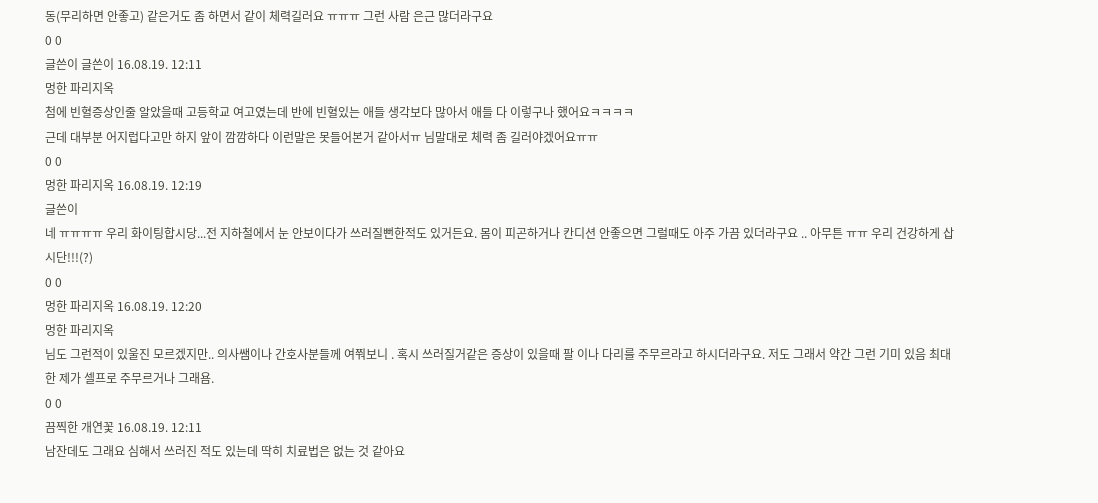동(무리하면 안좋고) 같은거도 좀 하면서 같이 체력길러요 ㅠㅠㅠ 그런 사람 은근 많더라구요
0 0
글쓴이 글쓴이 16.08.19. 12:11
멍한 파리지옥
첨에 빈혈증상인줄 알았을때 고등학교 여고였는데 반에 빈혈있는 애들 생각보다 많아서 애들 다 이렇구나 했어요ㅋㅋㅋㅋ
근데 대부분 어지럽다고만 하지 앞이 깜깜하다 이런말은 못들어본거 같아서ㅠ 님말대로 체력 좀 길러야겠어요ㅠㅠ
0 0
멍한 파리지옥 16.08.19. 12:19
글쓴이
네 ㅠㅠㅠㅠ 우리 화이팅합시당...전 지하철에서 눈 안보이다가 쓰러질뻔한적도 있거든요. 몸이 피곤하거나 칸디션 안좋으면 그럴때도 아주 가끔 있더라구요 .. 아무튼 ㅠㅠ 우리 건강하게 삽시단!!!(?)
0 0
멍한 파리지옥 16.08.19. 12:20
멍한 파리지옥
님도 그런적이 있울진 모르겠지만.. 의사쌤이나 간호사분들께 여쭤보니 . 혹시 쓰러질거같은 증상이 있을때 팔 이나 다리를 주무르라고 하시더라구요. 저도 그래서 약간 그런 기미 있음 최대한 제가 셀프로 주무르거나 그래욤.
0 0
끔찍한 개연꽃 16.08.19. 12:11
남잔데도 그래요 심해서 쓰러진 적도 있는데 딱히 치료법은 없는 것 같아요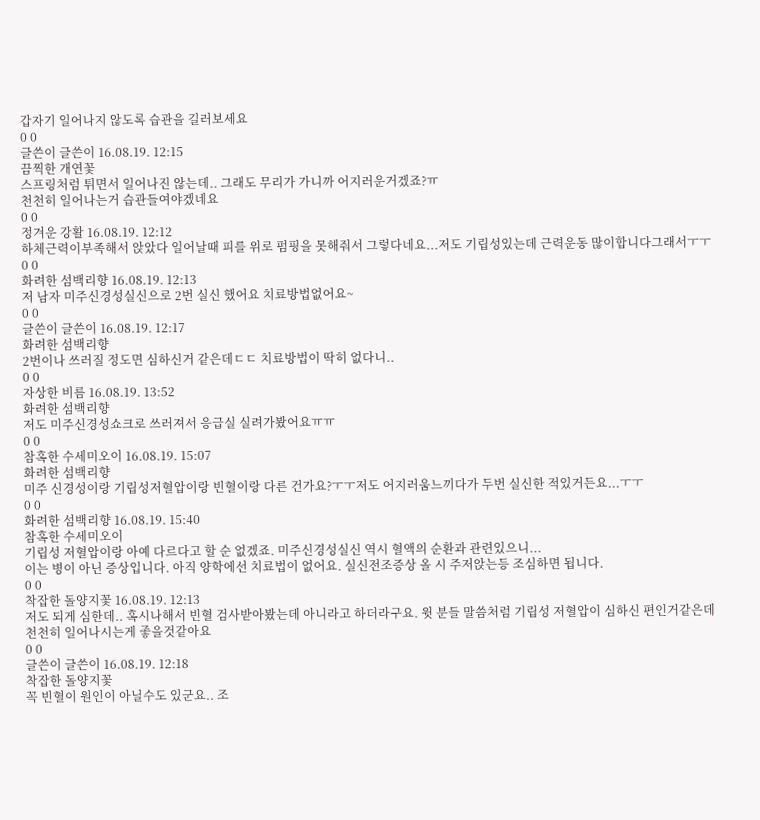갑자기 일어나지 않도록 습관을 길러보세요
0 0
글쓴이 글쓴이 16.08.19. 12:15
끔찍한 개연꽃
스프링처럼 튀면서 일어나진 않는데.. 그래도 무리가 가니까 어지러운거겠죠?ㅠ
천천히 일어나는거 습관들여야겠네요
0 0
정겨운 강활 16.08.19. 12:12
하체근력이부족해서 앉았다 일어날때 피를 위로 펌핑을 못해줘서 그렇다네요...저도 기립성있는데 근력운동 많이합니다그래서ㅜㅜ
0 0
화려한 섬백리향 16.08.19. 12:13
저 남자 미주신경성실신으로 2번 실신 했어요 치료방법없어요~
0 0
글쓴이 글쓴이 16.08.19. 12:17
화려한 섬백리향
2번이나 쓰러질 정도면 심하신거 같은데ㄷㄷ 치료방법이 딱히 없다니..
0 0
자상한 비름 16.08.19. 13:52
화려한 섬백리향
저도 미주신경성쇼크로 쓰러져서 응급실 실려가봤어요ㅠㅠ
0 0
참혹한 수세미오이 16.08.19. 15:07
화려한 섬백리향
미주 신경성이랑 기립성저혈압이랑 빈혈이랑 다른 건가요?ㅜㅜ저도 어지러움느끼다가 두번 실신한 적있거든요...ㅜㅜ
0 0
화려한 섬백리향 16.08.19. 15:40
참혹한 수세미오이
기립성 저혈압이랑 아예 다르다고 할 순 없겠죠. 미주신경성실신 역시 혈액의 순환과 관련있으니...
이는 병이 아닌 증상입니다. 아직 양학에선 치료법이 없어요. 실신전조증상 올 시 주저앉는등 조심하면 됩니다.
0 0
착잡한 돌양지꽃 16.08.19. 12:13
저도 되게 심한데.. 혹시나해서 빈혈 검사받아봤는데 아니라고 하더라구요. 윗 분들 말씀처럼 기립성 저혈압이 심하신 편인거같은데 천천히 일어나시는게 좋을것같아요
0 0
글쓴이 글쓴이 16.08.19. 12:18
착잡한 돌양지꽃
꼭 빈혈이 원인이 아닐수도 있군요.. 조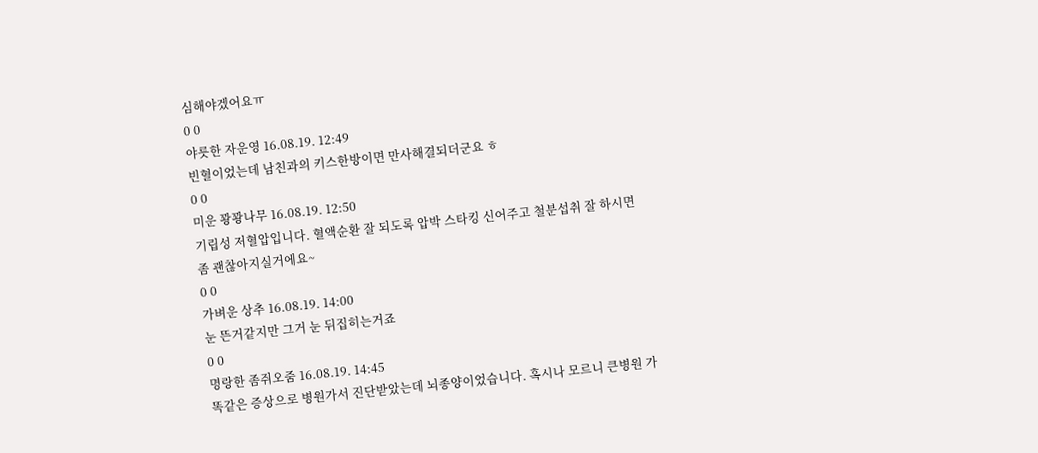심해야겠어요ㅠ
0 0
야릇한 자운영 16.08.19. 12:49
빈혈이었는데 남친과의 키스한방이면 만사해결되더군요 ㅎ
0 0
미운 꽝꽝나무 16.08.19. 12:50
기립성 저혈압입니다. 혈액순환 잘 되도록 압박 스타킹 신어주고 철분섭취 잘 하시면 좀 괜찮아지실거에요~
0 0
가벼운 상추 16.08.19. 14:00
눈 뜬거같지만 그거 눈 뒤집히는거죠
0 0
명랑한 좀쥐오줌 16.08.19. 14:45
똑같은 증상으로 병원가서 진단받았는데 뇌종양이었습니다. 혹시나 모르니 큰병원 가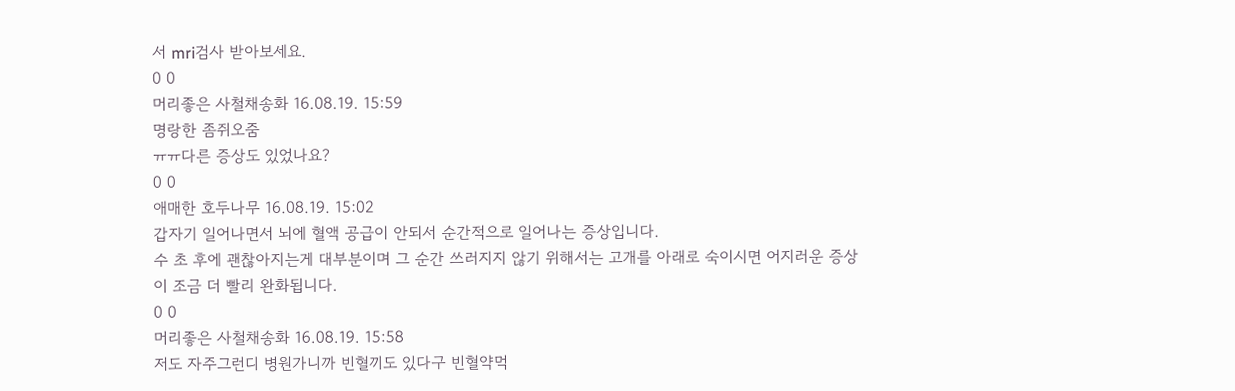서 mri검사 받아보세요.
0 0
머리좋은 사철채송화 16.08.19. 15:59
명랑한 좀쥐오줌
ㅠㅠ다른 증상도 있었나요?
0 0
애매한 호두나무 16.08.19. 15:02
갑자기 일어나면서 뇌에 혈액 공급이 안되서 순간적으로 일어나는 증상입니다.
수 초 후에 괜찮아지는게 대부분이며 그 순간 쓰러지지 않기 위해서는 고개를 아래로 숙이시면 어지러운 증상이 조금 더 빨리 완화됩니다.
0 0
머리좋은 사철채송화 16.08.19. 15:58
저도 자주그런디 병원가니까 빈혈끼도 있다구 빈혈약먹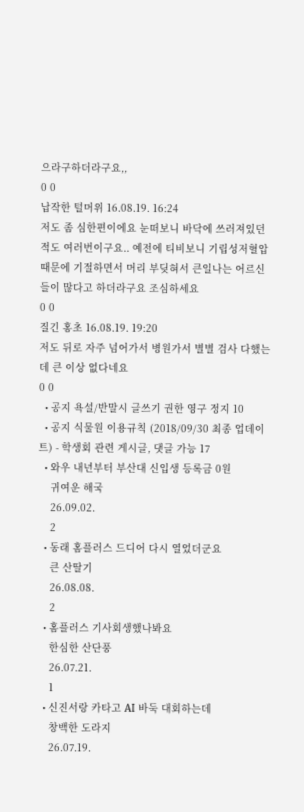으라구하더라구요,,
0 0
납작한 털머위 16.08.19. 16:24
저도 좀 심한편이에요 눈떠보니 바닥에 쓰러져있던적도 여러번이구요.. 예전에 티비보니 기립성저혈압때문에 기절하면서 머리 부딪혀서 큰일나는 어르신들이 많다고 하더라구요 조심하세요
0 0
질긴 홍초 16.08.19. 19:20
저도 뒤로 자주 넘어가서 병원가서 별별 검사 다했는데 큰 이상 없다네요
0 0
  • 공지 욕설/반말시 글쓰기 권한 영구 정지 10
  • 공지 식물원 이용규칙 (2018/09/30 최종 업데이트) - 학생회 관련 게시글, 댓글 가능 17
  • 와우 내년부터 부산대 신입생 등록금 0원
    귀여운 해국
    26.09.02.
    2
  • 동래 홈플러스 드디어 다시 열었더군요
    큰 산딸기
    26.08.08.
    2
  • 홈플러스 기사회생했나봐요
    한심한 산단풍
    26.07.21.
    1
  • 신진서랑 카타고 AI 바둑 대회하는데
    창백한 도라지
    26.07.19.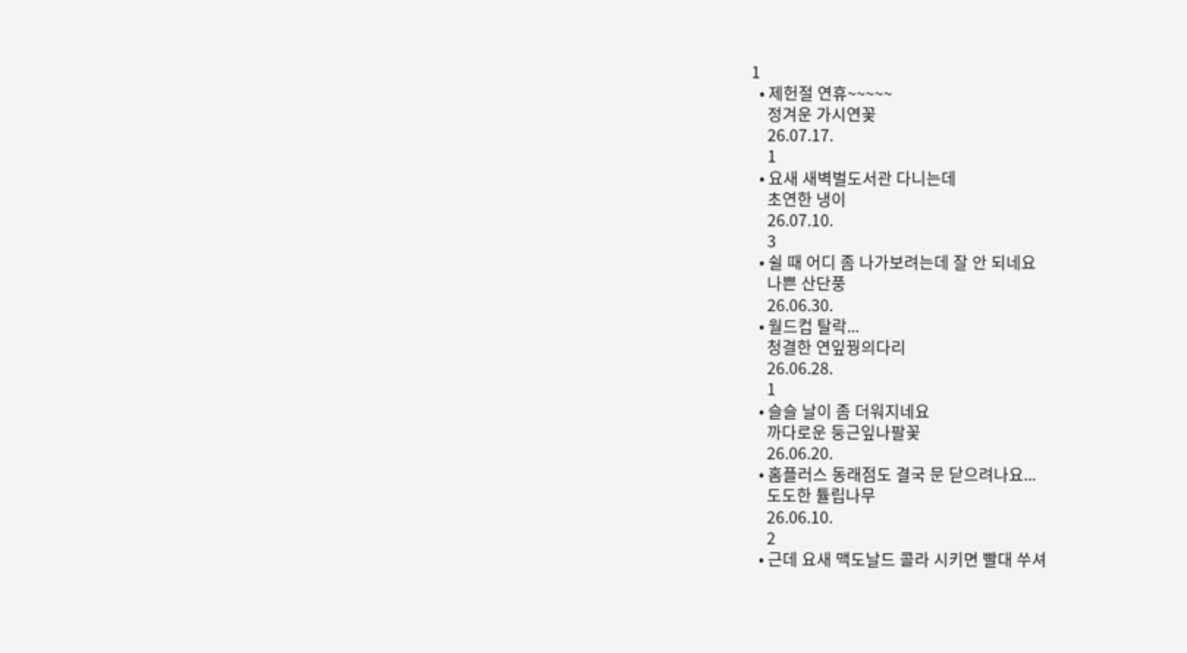1
  • 제헌절 연휴~~~~~
    정겨운 가시연꽃
    26.07.17.
    1
  • 요새 새벽벌도서관 다니는데
    초연한 냉이
    26.07.10.
    3
  • 쉴 때 어디 좀 나가보려는데 잘 안 되네요
    나쁜 산단풍
    26.06.30.
  • 월드컵 탈락...
    청결한 연잎꿩의다리
    26.06.28.
    1
  • 슬슬 날이 좀 더워지네요
    까다로운 둥근잎나팔꽃
    26.06.20.
  • 홈플러스 동래점도 결국 문 닫으려나요...
    도도한 튤립나무
    26.06.10.
    2
  • 근데 요새 맥도날드 콜라 시키면 빨대 쑤셔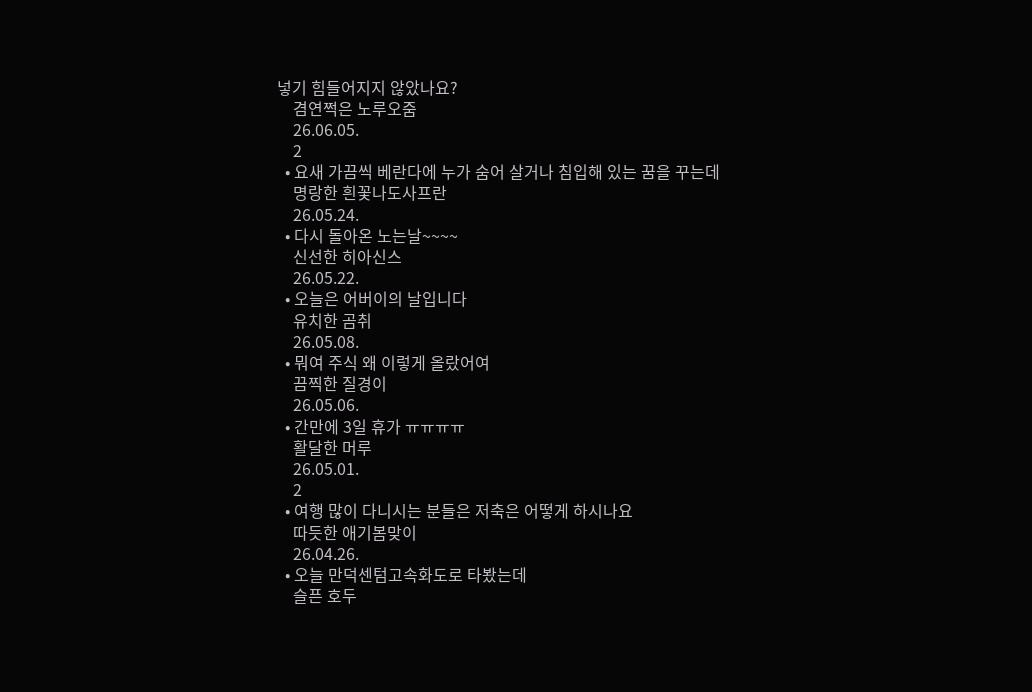넣기 힘들어지지 않았나요?
    겸연쩍은 노루오줌
    26.06.05.
    2
  • 요새 가끔씩 베란다에 누가 숨어 살거나 침입해 있는 꿈을 꾸는데
    명랑한 흰꽃나도사프란
    26.05.24.
  • 다시 돌아온 노는날~~~~
    신선한 히아신스
    26.05.22.
  • 오늘은 어버이의 날입니다
    유치한 곰취
    26.05.08.
  • 뭐여 주식 왜 이렇게 올랐어여
    끔찍한 질경이
    26.05.06.
  • 간만에 3일 휴가 ㅠㅠㅠㅠ
    활달한 머루
    26.05.01.
    2
  • 여행 많이 다니시는 분들은 저축은 어떻게 하시나요
    따듯한 애기봄맞이
    26.04.26.
  • 오늘 만덕센텀고속화도로 타봤는데
    슬픈 호두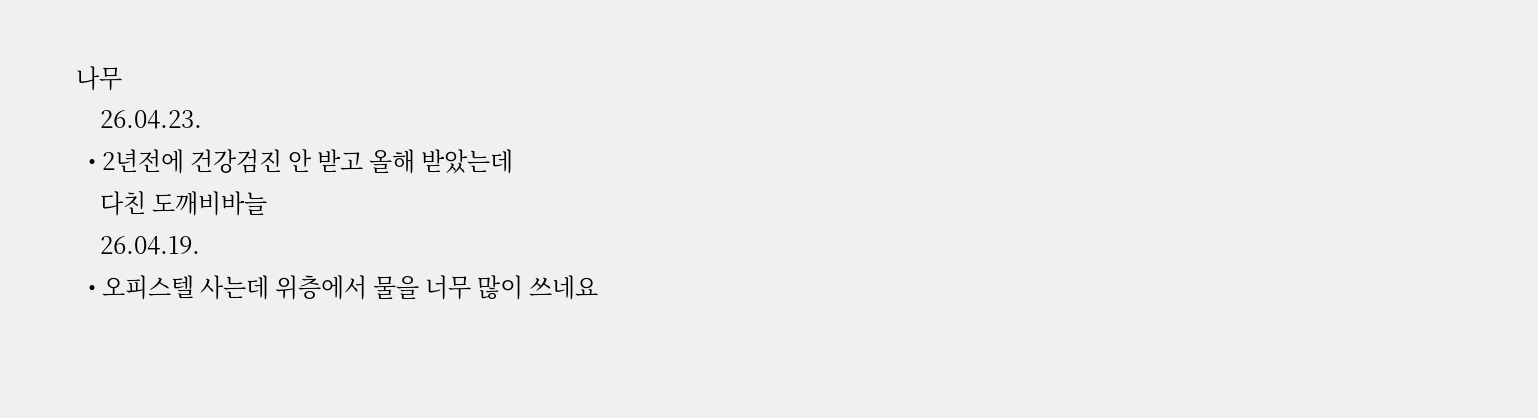나무
    26.04.23.
  • 2년전에 건강검진 안 받고 올해 받았는데
    다친 도깨비바늘
    26.04.19.
  • 오피스텔 사는데 위층에서 물을 너무 많이 쓰네요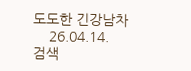도도한 긴강남차
    26.04.14.
검색